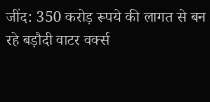जींद: 350 करोड़ रूपये की लागत से बन रहे बड़ौदी वाटर वर्क्स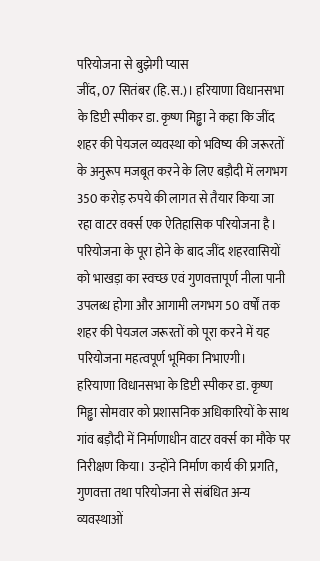परियोजना से बुझेगी प्यास
जींद, 07 सितंबर (हि.स.)। हरियाणा विधानसभा के डिप्टी स्पीकर डा. कृष्ण मिड्ढा ने कहा कि जींद शहर की पेयजल व्यवस्था को भविष्य की जरूरतों के अनुरूप मजबूत करने के लिए बड़ौदी में लगभग 350 करोड़ रुपये की लागत से तैयार किया जा रहा वाटर वर्क्स एक ऐतिहासिक परियोजना है। परियोजना के पूरा होने के बाद जींद शहरवासियों को भाखड़ा का स्वच्छ एवं गुणवत्तापूर्ण नीला पानी उपलब्ध होगा और आगामी लगभग 50 वर्षों तक शहर की पेयजल जरूरतों को पूरा करने में यह परियोजना महत्वपूर्ण भूमिका निभाएगी।
हरियाणा विधानसभा के डिप्टी स्पीकर डा. कृष्ण मिड्ढा सोमवार को प्रशासनिक अधिकारियों के साथ गांव बड़ौदी में निर्माणाधीन वाटर वर्क्स का मौके पर निरीक्षण किया। उन्होंने निर्माण कार्य की प्रगति, गुणवत्ता तथा परियोजना से संबंधित अन्य व्यवस्थाओं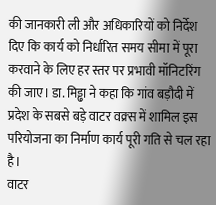की जानकारी ली और अधिकारियों को निर्देश दिए कि कार्य को निर्धारित समय सीमा में पूरा करवाने के लिए हर स्तर पर प्रभावी मॉनिटरिंग की जाए। डा. मिड्ढा ने कहा कि गांव बड़ौदी में प्रदेश के सबसे बड़े वाटर वक्र्स में शामिल इस परियोजना का निर्माण कार्य पूरी गति से चल रहा है।
वाटर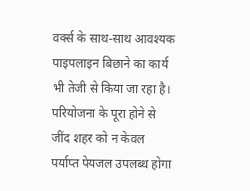वर्क्स के साथ-साथ आवश्यक पाइपलाइन बिछाने का कार्य भी तेजी से किया जा रहा है। परियोजना के पूरा होने से जींद शहर को न केवल पर्याप्त पेयजल उपलब्ध होगा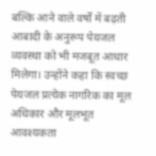बल्कि आने वाले वर्षों में बढ़ती आबादी के अनुरूप पेयजल व्यवस्था को भी मजबूत आधार मिलेगा। उन्होंने कहा कि स्वच्छ पेयजल प्रत्येक नागरिक का मूल अधिकार और मूलभूत आवश्यकता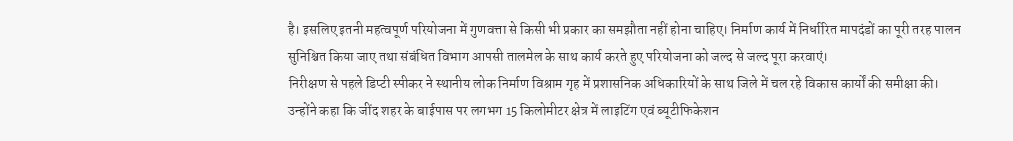है। इसलिए इतनी महत्वपूर्ण परियोजना में गुणवत्ता से किसी भी प्रकार का समझौता नहीं होना चाहिए। निर्माण कार्य में निर्धारित मापदंडों का पूरी तरह पालन सुनिश्चित किया जाए तथा संबंधित विभाग आपसी तालमेल के साथ कार्य करते हुए परियोजना को जल्द से जल्द पूरा करवाएं।
निरीक्षण से पहले डिप्टी स्पीकर ने स्थानीय लोक निर्माण विश्राम गृह में प्रशासनिक अधिकारियों के साथ जिले में चल रहे विकास कार्यों की समीक्षा की। उन्होंने कहा कि जींद शहर के बाईपास पर लगभग 15 किलोमीटर क्षेत्र में लाइटिंग एवं ब्यूटीफिकेशन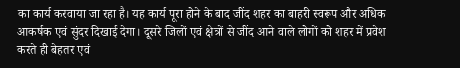का कार्य करवाया जा रहा है। यह कार्य पूरा होने के बाद जींद शहर का बाहरी स्वरूप और अधिक आकर्षक एवं सुंदर दिखाई देगा। दूसरे जिलों एवं क्षेत्रों से जींद आने वाले लोगों को शहर में प्रवेश करते ही बेहतर एवं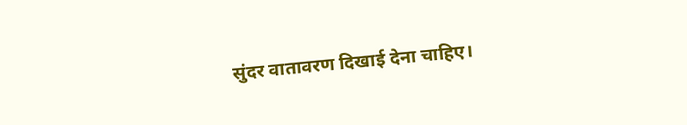सुंदर वातावरण दिखाई देना चाहिए।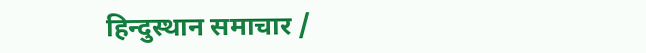हिन्दुस्थान समाचार /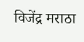विजेंद्र मराठा